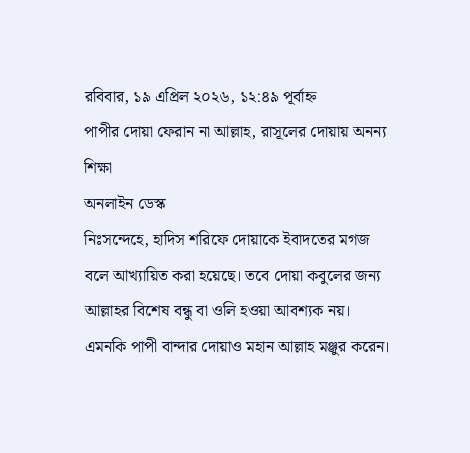রবিবার, ১৯ এপ্রিল ২০২৬, ১২:৪৯ পূর্বাহ্ন
পাপীর দোয়া ফেরান না আল্লাহ, রাসূলের দোয়ায় অনন্য শিক্ষা
অনলাইন ডেস্ক
নিঃসন্দেহে, হাদিস শরিফে দোয়াকে ইবাদতের মগজ বলে আখ্যায়িত করা হয়েছে। তবে দোয়া কবুলের জন্য আল্লাহর বিশেষ বন্ধু বা ওলি হওয়া আবশ্যক নয়। এমনকি পাপী বান্দার দোয়াও মহান আল্লাহ মঞ্জুর করেন।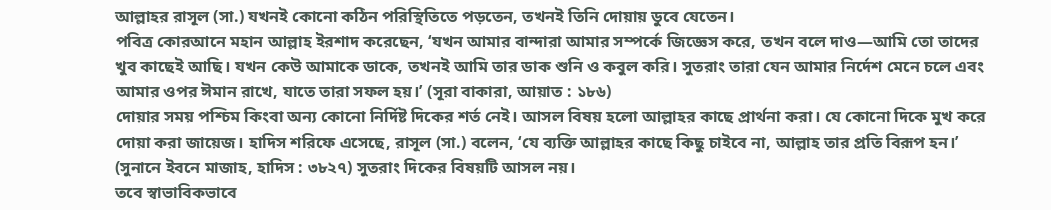আল্লাহর রাসূল (সা.) যখনই কোনো কঠিন পরিস্থিতিতে পড়তেন, তখনই তিনি দোয়ায় ডুবে যেতেন।
পবিত্র কোরআনে মহান আল্লাহ ইরশাদ করেছেন, ‘যখন আমার বান্দারা আমার সম্পর্কে জিজ্ঞেস করে, তখন বলে দাও—আমি তো তাদের খুব কাছেই আছি। যখন কেউ আমাকে ডাকে, তখনই আমি তার ডাক শুনি ও কবুল করি। সুতরাং তারা যেন আমার নির্দেশ মেনে চলে এবং আমার ওপর ঈমান রাখে, যাতে তারা সফল হয়।’ (সূরা বাকারা, আয়াত : ১৮৬)
দোয়ার সময় পশ্চিম কিংবা অন্য কোনো নির্দিষ্ট দিকের শর্ত নেই। আসল বিষয় হলো আল্লাহর কাছে প্রার্থনা করা। যে কোনো দিকে মুখ করে দোয়া করা জায়েজ। হাদিস শরিফে এসেছে, রাসূল (সা.) বলেন, ‘যে ব্যক্তি আল্লাহর কাছে কিছু চাইবে না, আল্লাহ তার প্রতি বিরূপ হন।’ (সুনানে ইবনে মাজাহ, হাদিস : ৩৮২৭) সুতরাং দিকের বিষয়টি আসল নয়।
তবে স্বাভাবিকভাবে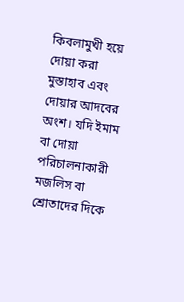কিবলামুখী হয়ে দোয়া করা মুস্তাহাব এবং দোয়ার আদবের অংশ। যদি ইমাম বা দোয়া পরিচালনাকারী মজলিস বা শ্রোতাদের দিকে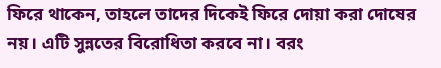ফিরে থাকেন, তাহলে তাদের দিকেই ফিরে দোয়া করা দোষের নয়। এটি সুন্নতের বিরোধিতা করবে না। বরং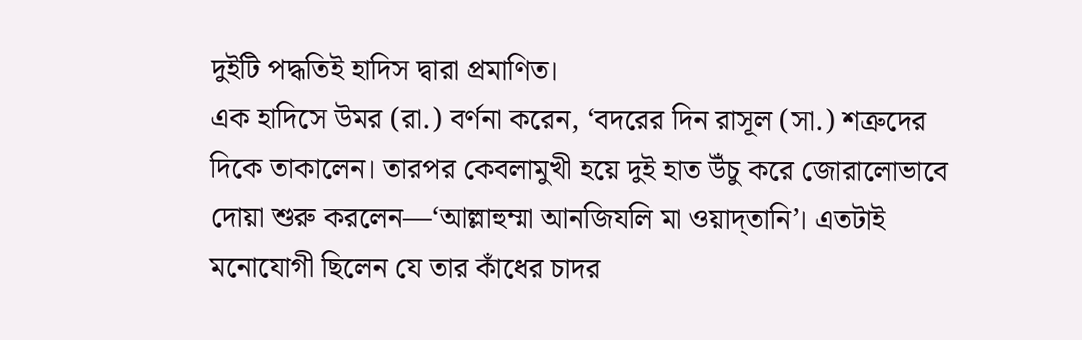দুইটি পদ্ধতিই হাদিস দ্বারা প্রমাণিত।
এক হাদিসে উমর (রা.) বর্ণনা করেন, ‘বদরের দিন রাসূল (সা.) শত্রুদের দিকে তাকালেন। তারপর কেবলামুখী হয়ে দুই হাত উঁচু করে জোরালোভাবে দোয়া শুরু করলেন—‘আল্লাহুম্মা আনজিযলি মা ওয়াদ্তানি’। এতটাই মনোযোগী ছিলেন যে তার কাঁধের চাদর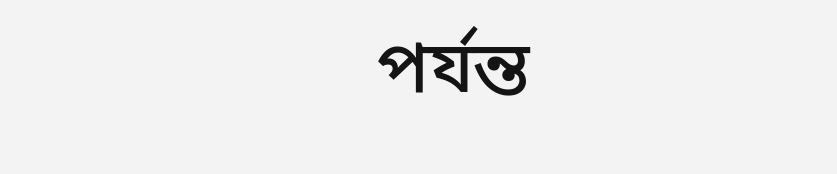পর্যন্ত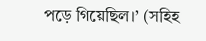পড়ে গিয়েছিল।’ (সহিহ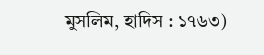মুসলিম, হাদিস : ১৭৬৩)